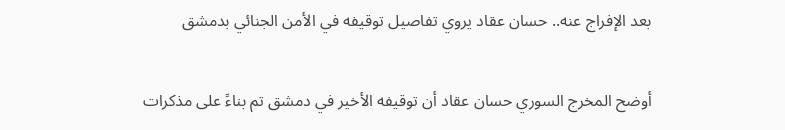بعد الإفراج عنه.. حسان عقاد يروي تفاصيل توقيفه في الأمن الجنائي بدمشق

أوضح المخرج السوري حسان عقاد أن توقيفه الأخير في دمشق تم بناءً على مذكرات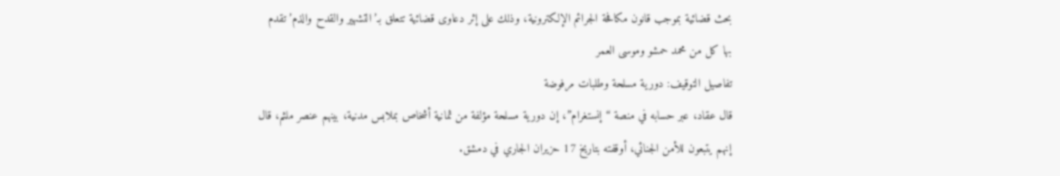بحث قضائية بموجب قانون مكافحة الجرائم الإلكترونية، وذلك على إثر دعاوى قضائية تتعلق بـ’التشهير والقدح والذم’ تقدم بها كل من محمد حمشو وموسى العمر
تفاصيل التوقيف: دورية مسلحة وطلبات مرفوضة
قال عقاد، عبر حسابه في منصة “إنستغرام”، إن دورية مسلحة مؤلفة من ثمانية أشخاص بملابس مدنية، بينهم عنصر ملثم، قال إنهم يتبعون للأمن الجنائي، أوقفته بتاريخ 17 حزيران الجاري في دمشق.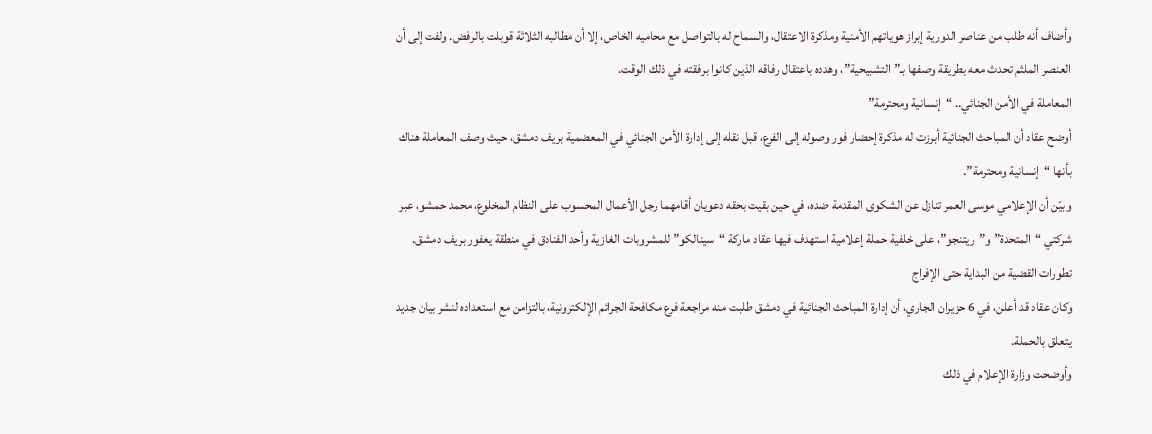وأضاف أنه طلب من عناصر الدورية إبراز هوياتهم الأمنية ومذكرة الاعتقال، والسماح له بالتواصل مع محاميه الخاص، إلا أن مطالبه الثلاثة قوبلت بالرفض. ولفت إلى أن العنصر الملثم تحدث معه بطريقة وصفها بـ”التشبيحية”، وهدده باعتقال رفاقه الذين كانوا برفقته في ذلك الوقت.
المعاملة في الأمن الجنائي.. “إنسانية ومحترمة”
أوضح عقاد أن المباحث الجنائية أبرزت له مذكرة إحضار فور وصوله إلى الفرع، قبل نقله إلى إدارة الأمن الجنائي في المعضمية بريف دمشق، حيث وصف المعاملة هناك بأنها “إنسانية ومحترمة”.
وبيّن أن الإعلامي موسى العمر تنازل عن الشكوى المقدمة ضده، في حين بقيت بحقه دعويان أقامهما رجل الأعمال المحسوب على النظام المخلوع، محمد حمشو، عبر شركتي “المتحدة” و”ريتنجو”، على خلفية حملة إعلامية استهدف فيها عقاد ماركة “سينالكو” للمشروبات الغازية وأحد الفنادق في منطقة يعفور بريف دمشق.
تطورات القضية من البداية حتى الإفراج
وكان عقاد قد أعلن، في 6 حزيران الجاري، أن إدارة المباحث الجنائية في دمشق طلبت منه مراجعة فرع مكافحة الجرائم الإلكترونية، بالتزامن مع استعداده لنشر بيان جديد يتعلق بالحملة.
وأوضحت وزارة الإعلام في ذلك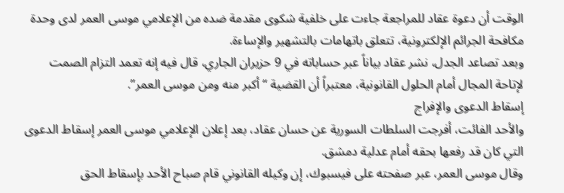الوقت أن دعوة عقاد للمراجعة جاءت على خلفية شكوى مقدمة ضده من الإعلامي موسى العمر لدى وحدة مكافحة الجرائم الإلكترونية، تتعلق باتهامات بالتشهير والإساءة.
وبعد تصاعد الجدل، نشر عقاد بياناً عبر حساباته في 9 حزيران الجاري، قال فيه إنه تعمد التزام الصمت لإتاحة المجال أمام الحلول القانونية، معتبراً أن القضية “أكبر منه ومن موسى العمر”.
إسقاط الدعوى والإفراج
والأحد الفائت، أفرجت السلطات السورية عن حسان عقاد، بعد إعلان الإعلامي موسى العمر إسقاط الدعوى التي كان قد رفعها بحقه أمام عدلية دمشق.
وقال موسى العمر، عبر صفحته على فيسبوك، إن وكيله القانوني قام صباح الأحد بإسقاط الحق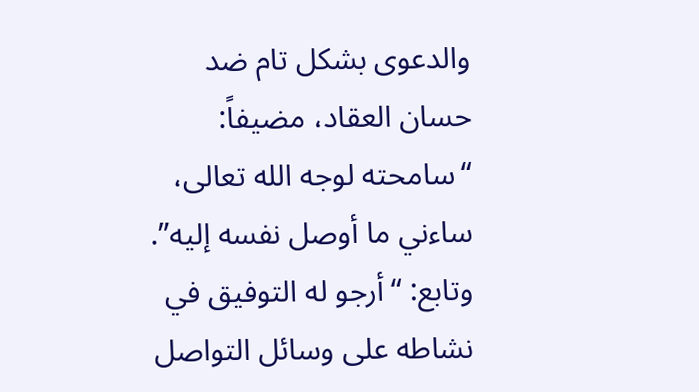والدعوى بشكل تام ضد حسان العقاد، مضيفاً: “سامحته لوجه الله تعالى، ساءني ما أوصل نفسه إليه”. وتابع: “أرجو له التوفيق في نشاطه على وسائل التواصل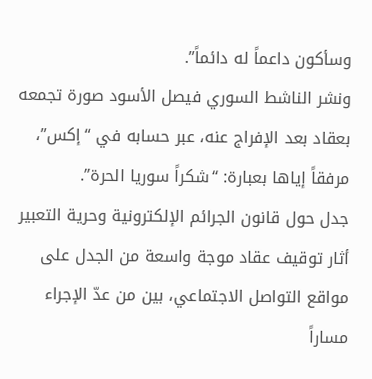وسأكون داعماً له دائماً”.
ونشر الناشط السوري فيصل الأسود صورة تجمعه بعقاد بعد الإفراج عنه، عبر حسابه في “إكس”، مرفقاً إياها بعبارة: “شكراً سوريا الحرة”.
جدل حول قانون الجرائم الإلكترونية وحرية التعبير
أثار توقيف عقاد موجة واسعة من الجدل على مواقع التواصل الاجتماعي، بين من عدّ الإجراء مساراً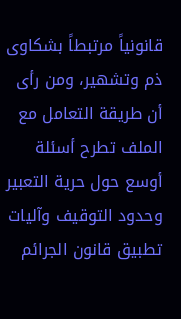قانونياً مرتبطاً بشكاوى ذم وتشهير، ومن رأى أن طريقة التعامل مع الملف تطرح أسئلة أوسع حول حرية التعبير وحدود التوقيف وآليات تطبيق قانون الجرائم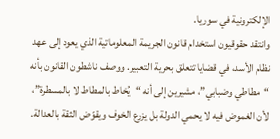الإلكترونية في سوريا.
وانتقد حقوقيون استخدام قانون الجريمة المعلوماتية الذي يعود إلى عهد نظام الأسد، في قضايا تتعلق بحرية التعبير. ووصف ناشطون القانون بأنه “مطاطي وضبابي”، مشيرين إلى أنه “يُخاط بالمطاط لا بالمسطرة”، لأن الغموض فيه لا يحمي الدولة بل يزرع الخوف ويقوّض الثقة بالعدالة.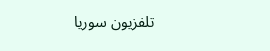تلفزيون سوريا